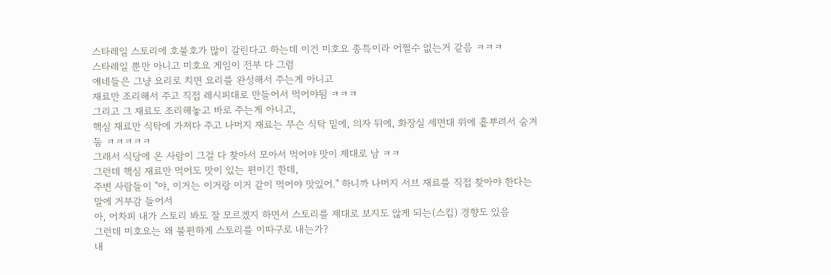스타레일 스토리에 호불호가 많이 갈린다고 하는데 이건 미호요 종특이라 어쩔수 없는거 같음 ㅋㅋㅋ
스타레일 뿐만 아니고 미호요 게임이 전부 다 그럼
얘네들은 그냥 요리로 치면 요리를 완성해서 주는게 아니고
재료만 조리해서 주고 직접 레시피대로 만들어서 먹어야됨 ㅋㅋㅋ
그리고 그 재료도 조리해놓고 바로 주는게 아니고,
핵심 재료만 식탁에 가져다 주고 나머지 재료는 무슨 식탁 밑에, 의자 뒤에, 화장실 세면대 위에 흩뿌려서 숨겨둠 ㅋㅋㅋㅋㅋ
그래서 식당에 온 사람이 그걸 다 찾아서 모아서 먹어야 맛이 제대로 남 ㅋㅋ
그런데 핵심 재료만 먹어도 맛이 있는 편이긴 한데,
주변 사람들이 "야, 이거는 이거랑 이거 같이 먹어야 맛있어." 하니까 나머지 서브 재료를 직접 찾아야 한다는 말에 거부감 들어서
아, 어차피 내가 스토리 봐도 잘 모르겠지 하면서 스토리를 제대로 보지도 않게 되는(스킵) 경향도 있음
그런데 미호요는 왜 불편하게 스토리를 이따구로 내는가?
내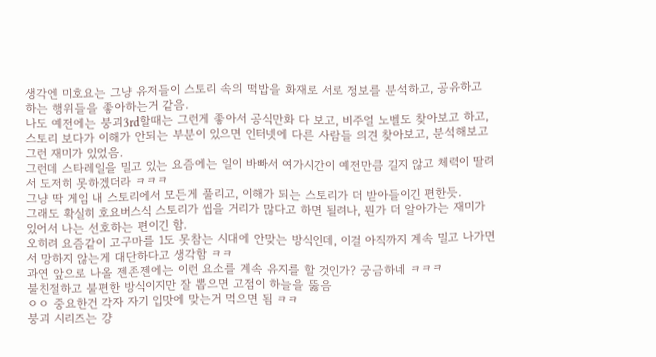생각엔 미호요는 그냥 유저들이 스토리 속의 떡밥을 화재로 서로 정보를 분석하고, 공유하고 하는 행위들을 좋아하는거 같음.
나도 예전에는 붕괴3rd할때는 그런게 좋아서 공식만화 다 보고, 비주얼 노벨도 찾아보고 하고, 스토리 보다가 이해가 안되는 부분이 있으면 인터넷에 다른 사람들 의견 찾아보고, 분석해보고 그런 재미가 있었음.
그런데 스타레일을 밀고 있는 요즘에는 일이 바빠서 여가시간이 예전만큼 길지 않고 체력이 딸려서 도저히 못하겠더라 ㅋㅋㅋ
그냥 딱 게임 내 스토리에서 모든게 풀리고, 이해가 되는 스토리가 더 받아들이긴 편한듯.
그래도 확실히 호요버스식 스토리가 씹을 거리가 많다고 하면 될려나, 뭔가 더 알아가는 재미가 있어서 나는 선호하는 편이긴 함.
오히려 요즘같이 고구마를 1도 못참는 시대에 안맞는 방식인데, 이걸 아직까지 계속 밀고 나가면서 망하지 않는게 대단하다고 생각함 ㅋㅋ
과연 앞으로 나올 젠존젠에는 이런 요소를 계속 유지를 할 것인가? 궁금하네 ㅋㅋㅋ
불친절하고 불편한 방식이지만 잘 뽑으면 고점이 하늘을 뚫음
ㅇㅇ 중요한건 각자 자기 입맛에 맞는거 먹으면 됨 ㅋㅋ
붕괴 시리즈는 걍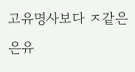고유명사보다 ㅈ같은 은유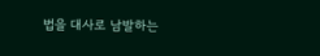법을 대사로 남발하는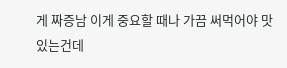게 짜증남 이게 중요할 때나 가끔 써먹어야 맛있는건데